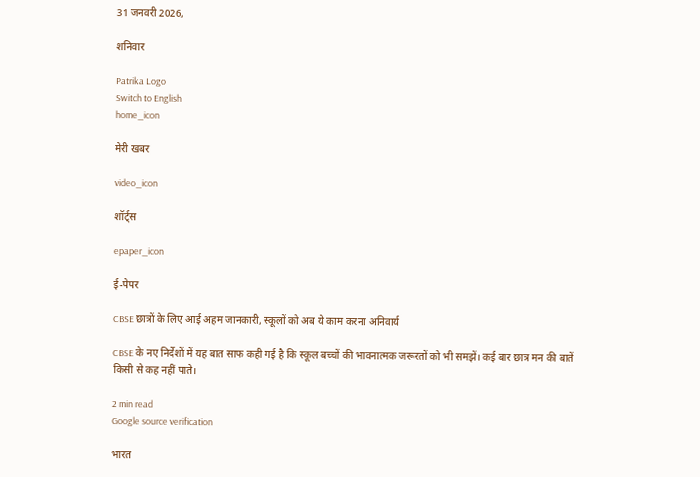31 जनवरी 2026,

शनिवार

Patrika Logo
Switch to English
home_icon

मेरी खबर

video_icon

शॉर्ट्स

epaper_icon

ई-पेपर

CBSE छात्रों के लिए आई अहम जानकारी, स्कूलों को अब ये काम करना अनिवार्य

CBSE के नए निर्देशों में यह बात साफ कही गई है कि स्कूल बच्चों की भावनात्मक जरूरतों को भी समझें। कई बार छात्र मन की बातें किसी से कह नहीं पाते।

2 min read
Google source verification

भारत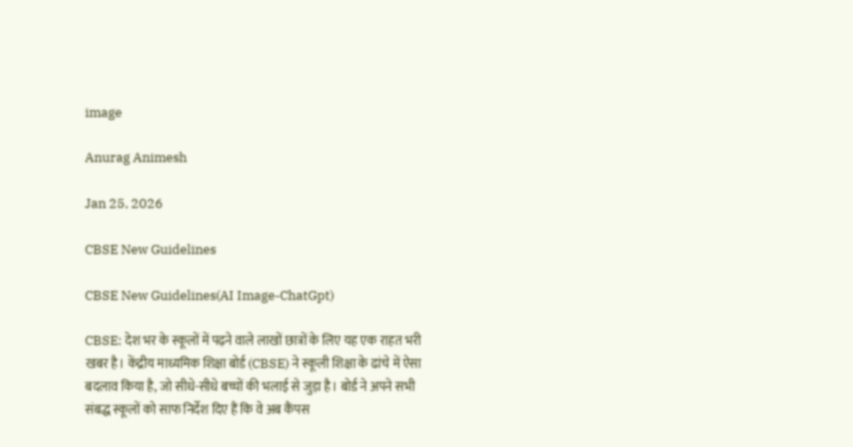image

Anurag Animesh

Jan 25, 2026

CBSE New Guidelines

CBSE New Guidelines(AI Image-ChatGpt)

CBSE: देश भर के स्कूलों में पढ़ने वाले लाखों छात्रों के लिए यह एक राहत भरी खबर है। केंद्रीय माध्यमिक शिक्षा बोर्ड (CBSE) ने स्कूली शिक्षा के ढांचे में ऐसा बदलाव किया है, जो सीधे-सीधे बच्चों की भलाई से जुड़ा है। बोर्ड ने अपने सभी संबद्ध स्कूलों को साफ निर्देश दिए हैं कि वे अब कैंपस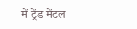में ट्रेंड मेंटल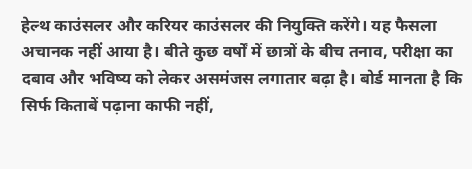हेल्थ काउंसलर और करियर काउंसलर की नियुक्ति करेंगे। यह फैसला अचानक नहीं आया है। बीते कुछ वर्षों में छात्रों के बीच तनाव, परीक्षा का दबाव और भविष्य को लेकर असमंजस लगातार बढ़ा है। बोर्ड मानता है कि सिर्फ किताबें पढ़ाना काफी नहीं,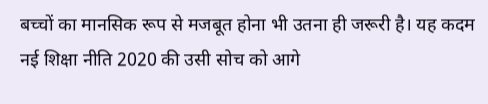बच्चों का मानसिक रूप से मजबूत होना भी उतना ही जरूरी है। यह कदम नई शिक्षा नीति 2020 की उसी सोच को आगे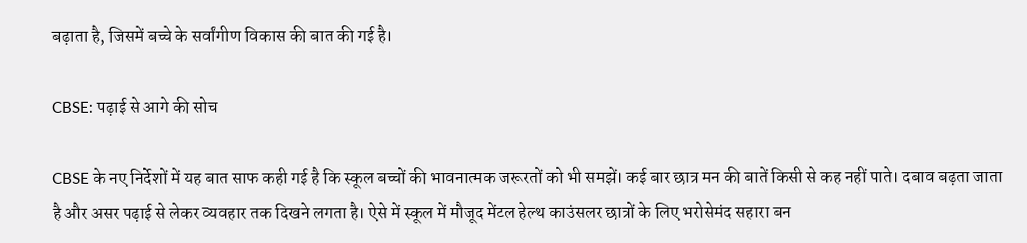बढ़ाता है, जिसमें बच्चे के सर्वांगीण विकास की बात की गई है।

CBSE: पढ़ाई से आगे की सोच

CBSE के नए निर्देशों में यह बात साफ कही गई है कि स्कूल बच्चों की भावनात्मक जरूरतों को भी समझें। कई बार छात्र मन की बातें किसी से कह नहीं पाते। दबाव बढ़ता जाता है और असर पढ़ाई से लेकर व्यवहार तक दिखने लगता है। ऐसे में स्कूल में मौजूद मेंटल हेल्थ काउंसलर छात्रों के लिए भरोसेमंद सहारा बन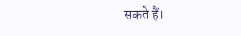सकते हैं।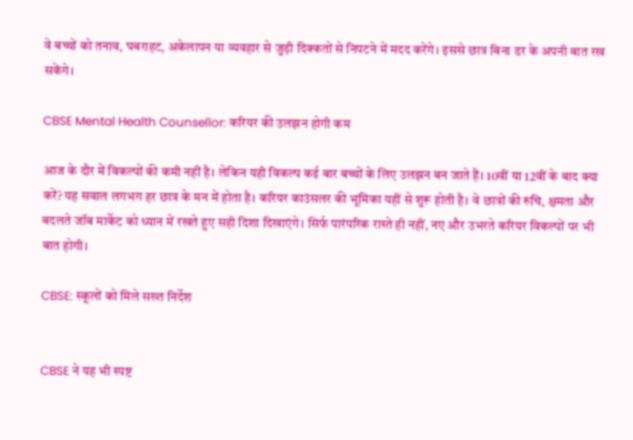वे बच्चों को तनाव, घबराहट, अकेलापन या व्यवहार से जुड़ी दिक्कतों से निपटने में मदद करेंगे। इससे छात्र बिना डर के अपनी बात रख सकेंगे।

CBSE Mental Health Counsellor: करियर की उलझन होगी कम

आज के दौर में विकल्पों की कमी नहीं है। लेकिन यही विकल्प कई बार बच्चों के लिए उलझन बन जाते हैं। 10वीं या 12वीं के बाद क्या करें? यह सवाल लगभग हर छात्र के मन में होता है। करियर काउंसलर की भूमिका यहीं से शुरू होती है। वे छात्रों की रुचि, क्षमता और बदलते जॉब मार्केट को ध्यान में रखते हुए सही दिशा दिखाएंगे। सिर्फ पारंपरिक रास्ते ही नहीं, नए और उभरते करियर विकल्पों पर भी बात होगी।

CBSE: स्कूलों को मिले सख्त निर्देश


CBSE ने यह भी स्पष्ट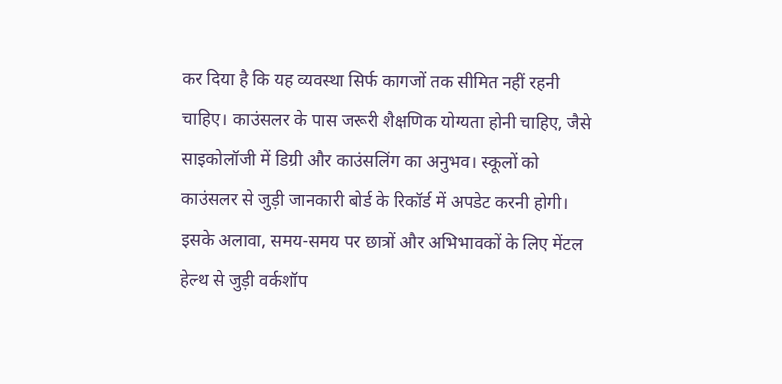कर दिया है कि यह व्यवस्था सिर्फ कागजों तक सीमित नहीं रहनी चाहिए। काउंसलर के पास जरूरी शैक्षणिक योग्यता होनी चाहिए, जैसे साइकोलॉजी में डिग्री और काउंसलिंग का अनुभव। स्कूलों को काउंसलर से जुड़ी जानकारी बोर्ड के रिकॉर्ड में अपडेट करनी होगी। इसके अलावा, समय-समय पर छात्रों और अभिभावकों के लिए मेंटल हेल्थ से जुड़ी वर्कशॉप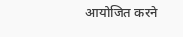आयोजित करने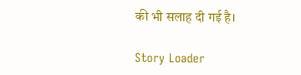की भी सलाह दी गई है।

Story Loader